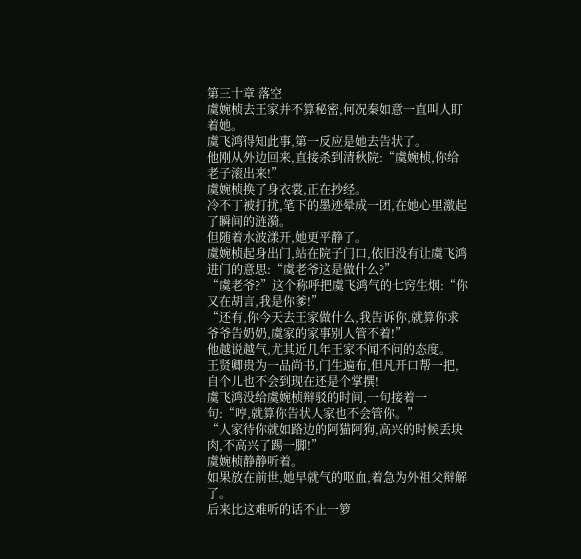第三十章 落空
虞婉桢去王家并不算秘密,何况秦如意一直叫人盯着她。
虞飞鸿得知此事,第一反应是她去告状了。
他刚从外边回来,直接杀到清秋院:“虞婉桢,你给老子滚出来!”
虞婉桢换了身衣裳,正在抄经。
冷不丁被打扰,笔下的墨迹晕成一团,在她心里激起了瞬间的涟漪。
但随着水波漾开,她更平静了。
虞婉桢起身出门,站在院子门口,依旧没有让虞飞鸿进门的意思:“虞老爷这是做什么?”
“虞老爷?”这个称呼把虞飞鸿气的七窍生烟:“你又在胡言,我是你爹!”
“还有,你今天去王家做什么,我告诉你,就算你求爷爷告奶奶,虞家的家事别人管不着!”
他越说越气,尤其近几年王家不闻不问的态度。
王贤卿贵为一品尚书,门生遍布,但凡开口帮一把,自个儿也不会到现在还是个掌撰!
虞飞鸿没给虞婉桢辩驳的时间,一句接着一句:“哼,就算你告状人家也不会管你。”
“人家待你就如路边的阿猫阿狗,高兴的时候丢块肉,不高兴了踢一脚!”
虞婉桢静静听着。
如果放在前世,她早就气的呕血,着急为外祖父辩解了。
后来比这难听的话不止一箩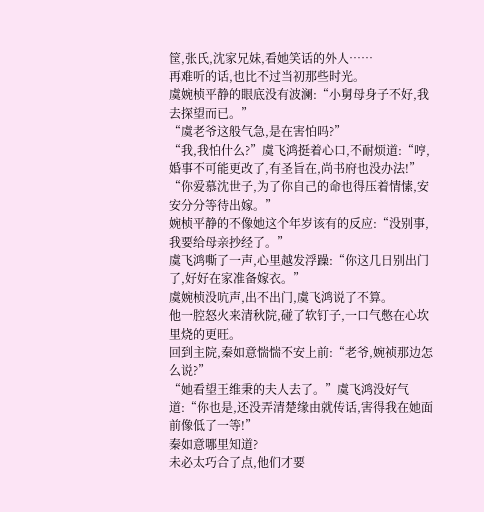筐,张氏,沈家兄妹,看她笑话的外人……
再难听的话,也比不过当初那些时光。
虞婉桢平静的眼底没有波澜:“小舅母身子不好,我去探望而已。”
“虞老爷这般气急,是在害怕吗?”
“我,我怕什么?”虞飞鸿挺着心口,不耐烦道:“哼,婚事不可能更改了,有圣旨在,尚书府也没办法!”
“你爱慕沈世子,为了你自己的命也得压着情愫,安安分分等待出嫁。”
婉桢平静的不像她这个年岁该有的反应:“没别事,我要给母亲抄经了。”
虞飞鸿嘶了一声,心里越发浮躁:“你这几日别出门了,好好在家准备嫁衣。”
虞婉桢没吭声,出不出门,虞飞鸿说了不算。
他一腔怒火来清秋院,碰了软钉子,一口气憋在心坎里烧的更旺。
回到主院,秦如意惴惴不安上前:“老爷,婉祯那边怎么说?”
“她看望王维秉的夫人去了。”虞飞鸿没好气道:“你也是,还没弄清楚缘由就传话,害得我在她面前像低了一等!”
秦如意哪里知道?
未必太巧合了点,他们才要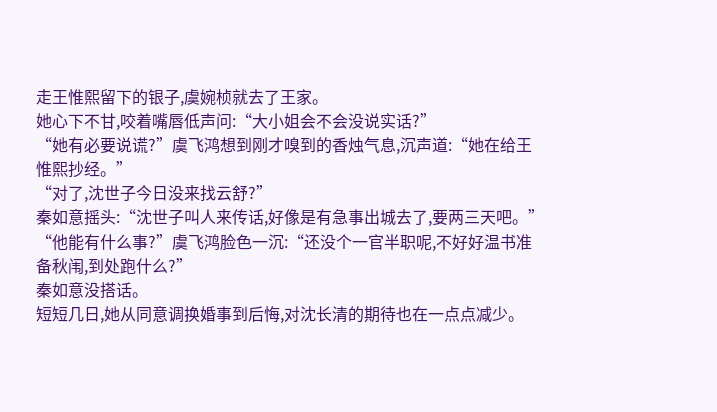走王惟熙留下的银子,虞婉桢就去了王家。
她心下不甘,咬着嘴唇低声问:“大小姐会不会没说实话?”
“她有必要说谎?”虞飞鸿想到刚才嗅到的香烛气息,沉声道:“她在给王惟熙抄经。”
“对了,沈世子今日没来找云舒?”
秦如意摇头:“沈世子叫人来传话,好像是有急事出城去了,要两三天吧。”
“他能有什么事?”虞飞鸿脸色一沉:“还没个一官半职呢,不好好温书准备秋闱,到处跑什么?”
秦如意没搭话。
短短几日,她从同意调换婚事到后悔,对沈长清的期待也在一点点减少。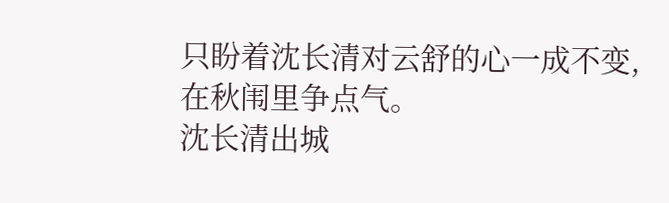只盼着沈长清对云舒的心一成不变,在秋闱里争点气。
沈长清出城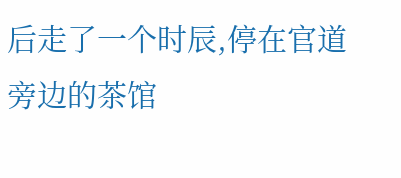后走了一个时辰,停在官道旁边的茶馆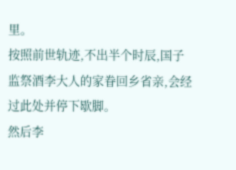里。
按照前世轨迹,不出半个时辰,国子监祭酒李大人的家眷回乡省亲,会经过此处并停下歇脚。
然后李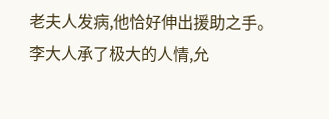老夫人发病,他恰好伸出援助之手。
李大人承了极大的人情,允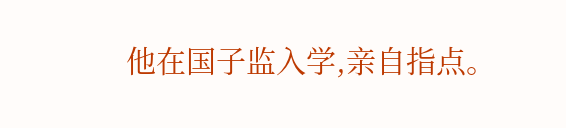他在国子监入学,亲自指点。